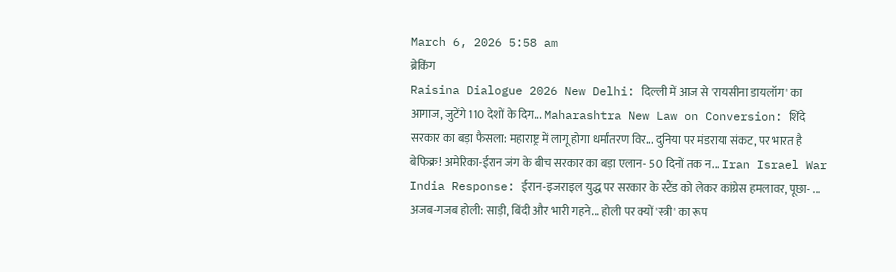March 6, 2026 5:58 am
ब्रेकिंग
Raisina Dialogue 2026 New Delhi: दिल्ली में आज से 'रायसीना डायलॉग' का आगाज, जुटेंगे 110 देशों के दिग... Maharashtra New Law on Conversion: शिंदे सरकार का बड़ा फैसला: महाराष्ट्र में लागू होगा धर्मांतरण विर... दुनिया पर मंडराया संकट, पर भारत है बेफिक्र! अमेरिका-ईरान जंग के बीच सरकार का बड़ा एलान- 50 दिनों तक न... Iran Israel War India Response: ईरान-इजराइल युद्ध पर सरकार के स्टैंड को लेकर कांग्रेस हमलावर, पूछा- ... अजब-गजब होली: साड़ी, बिंदी और भारी गहने... होली पर क्यों 'स्त्री' का रूप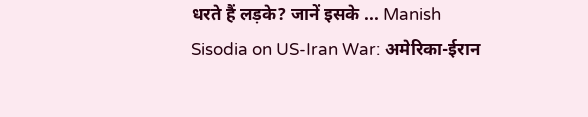धरते हैं लड़के? जानें इसके ... Manish Sisodia on US-Iran War: अमेरिका-ईरान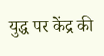युद्ध पर केंद्र की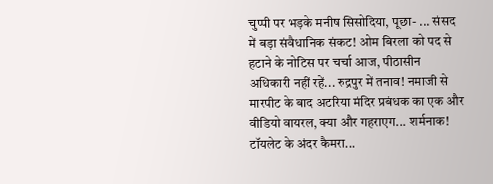चुप्पी पर भड़के मनीष सिसोदिया, पूछा- ... संसद में बड़ा संवैधानिक संकट! ओम बिरला को पद से हटाने के नोटिस पर चर्चा आज, पीठासीन अधिकारी नहीं रहें... रुद्रपुर में तनाव! नमाजी से मारपीट के बाद अटरिया मंदिर प्रबंधक का एक और वीडियो वायरल, क्या और गहराएग... शर्मनाक! टॉयलेट के अंदर कैमरा...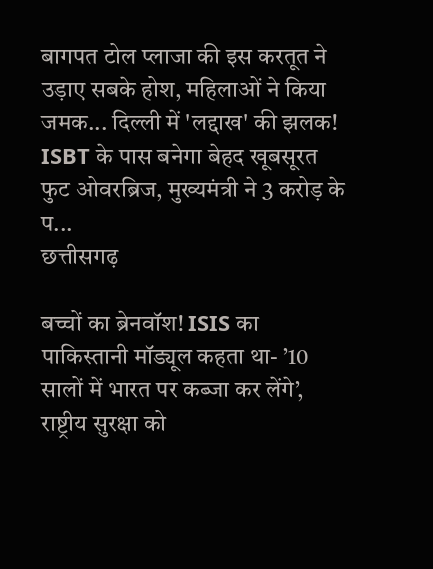बागपत टोल प्लाजा की इस करतूत ने उड़ाए सबके होश, महिलाओं ने किया जमक... दिल्ली में 'लद्दाख' की झलक! ISBT के पास बनेगा बेहद खूबसूरत फुट ओवरब्रिज, मुख्यमंत्री ने 3 करोड़ के प...
छत्तीसगढ़

बच्चों का ब्रेनवॉश! ISIS का पाकिस्तानी मॉड्यूल कहता था- ’10 सालों में भारत पर कब्जा कर लेंगे’, राष्ट्रीय सुरक्षा को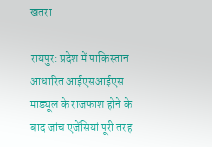खतरा

रायपुर: प्रदेश में पाकिस्तान आधारित आईएसआईएस माड्यूल के राजफाश होने के बाद जांच एजेंसियां पूरी तरह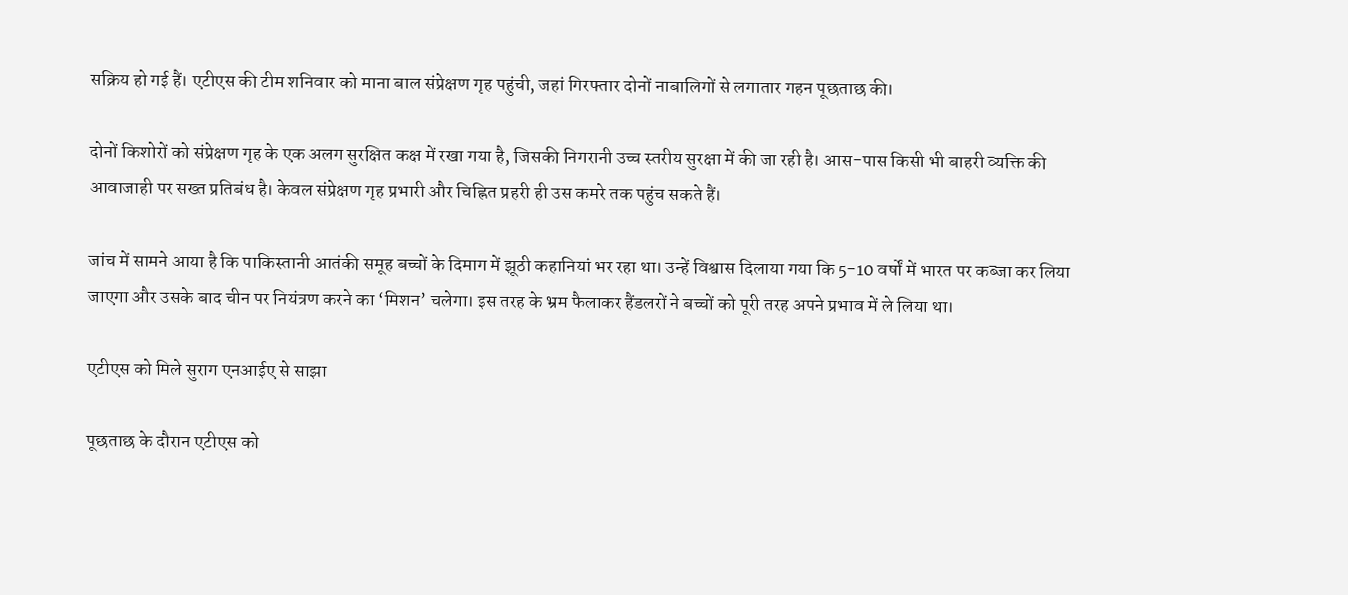सक्रिय हो गई हैं। एटीएस की टीम शनिवार को माना बाल संप्रेक्षण गृह पहुंची, जहां गिरफ्तार दोनों नाबालिगों से लगातार गहन पूछताछ की।

दोनों किशोरों को संप्रेक्षण गृह के एक अलग सुरक्षित कक्ष में रखा गया है, जिसकी निगरानी उच्च स्तरीय सुरक्षा में की जा रही है। आस-पास किसी भी बाहरी व्यक्ति की आवाजाही पर सख्त प्रतिबंध है। केवल संप्रेक्षण गृह प्रभारी और चिह्नित प्रहरी ही उस कमरे तक पहुंच सकते हैं।

जांच में सामने आया है कि पाकिस्तानी आतंकी समूह बच्चों के दिमाग में झूठी कहानियां भर रहा था। उन्हें विश्वास दिलाया गया कि 5-10 वर्षों में भारत पर कब्जा कर लिया जाएगा और उसके बाद चीन पर नियंत्रण करने का ‘मिशन’ चलेगा। इस तरह के भ्रम फैलाकर हैंडलरों ने बच्चों को पूरी तरह अपने प्रभाव में ले लिया था।

एटीएस को मिले सुराग एनआईए से साझा

पूछताछ के दौरान एटीएस को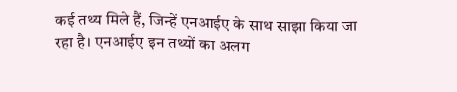कई तथ्य मिले हैं, जिन्हें एनआईए के साथ साझा किया जा रहा है। एनआईए इन तथ्यों का अलग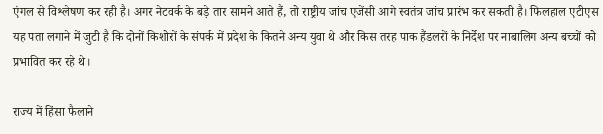एंगल से विश्लेषण कर रही है। अगर नेटवर्क के बड़े तार सामने आते हैं, तो राष्ट्रीय जांच एजेंसी आगे स्वतंत्र जांच प्रारंभ कर सकती है। फिलहाल एटीएस यह पता लगाने में जुटी है कि दोनों किशोरों के संपर्क में प्रदेश के कितने अन्य युवा थे और किस तरह पाक हैंडलरों के निर्देश पर नाबालिग अन्य बच्चों को प्रभावित कर रहे थे।

राज्य में हिंसा फैलाने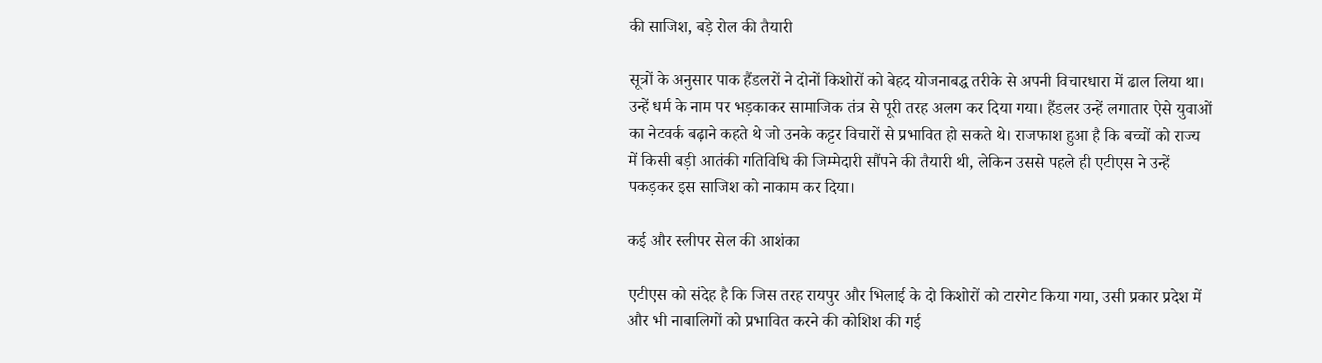की साजिश, बड़े रोल की तैयारी

सूत्रों के अनुसार पाक हैंडलरों ने दोनों किशोरों को बेहद योजनाबद्ध तरीके से अपनी विचारधारा में ढाल लिया था। उन्हें धर्म के नाम पर भड़काकर सामाजिक तंत्र से पूरी तरह अलग कर दिया गया। हैंडलर उन्हें लगातार ऐसे युवाओं का नेटवर्क बढ़ाने कहते थे जो उनके कट्टर विचारों से प्रभावित हो सकते थे। राजफाश हुआ है कि बच्चों को राज्य में किसी बड़ी आतंकी गतिविधि की जिम्मेदारी सौंपने की तैयारी थी, लेकिन उससे पहले ही एटीएस ने उन्हें पकड़कर इस साजिश को नाकाम कर दिया।

कई और स्लीपर सेल की आशंका

एटीएस को संदेह है कि जिस तरह रायपुर और भिलाई के दो किशोरों को टारगेट किया गया, उसी प्रकार प्रदेश में और भी नाबालिगों को प्रभावित करने की कोशिश की गई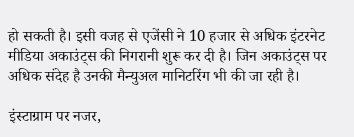हो सकती है। इसी वजह से एजेंसी ने 10 हजार से अधिक इंटरनेट मीडिया अकाउंट्स की निगरानी शुरू कर दी है। जिन अकाउंट्स पर अधिक संदेह है उनकी मैन्युअल मानिटरिंग भी की जा रही है।

इंस्टाग्राम पर नजर,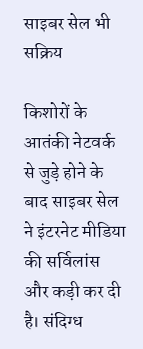साइबर सेल भी सक्रिय

किशोरों के आतंकी नेटवर्क से जुड़े होने के बाद साइबर सेल ने इंटरनेट मीडिया की सर्विलांस और कड़ी कर दी है। संदिग्ध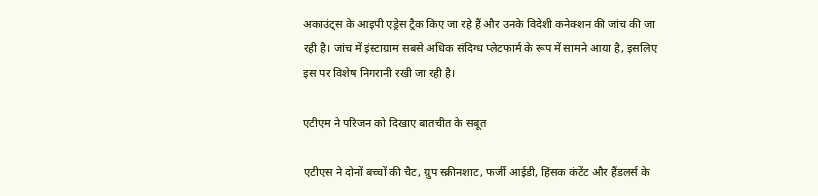अकाउंट्स के आइपी एड्रेस ट्रैक किए जा रहे हैं और उनके विदेशी कनेक्शन की जांच की जा रही है। जांच में इंस्टाग्राम सबसे अधिक संदिग्ध प्लेटफार्म के रूप में सामने आया है, इसलिए इस पर विशेष निगरानी रखी जा रही है।

एटीएम ने परिजन को दिखाए बातचीत के सबूत

एटीएस ने दोनों बच्चों की चैट, ग्रुप स्क्रीनशाट, फर्जी आईडी, हिंसक कंटेंट और हैंडलर्स के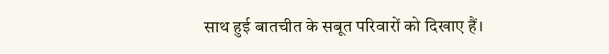साथ हुई बातचीत के सबूत परिवारों को दिखाए हैं।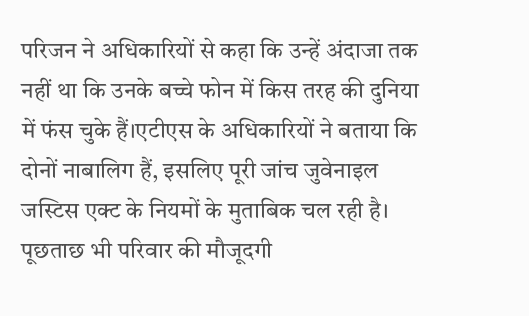परिजन ने अधिकारियों से कहा कि उन्हें अंदाजा तक नहीं था कि उनके बच्चे फोन में किस तरह की दुनिया में फंस चुके हैं।एटीएस के अधिकारियों ने बताया कि दोनों नाबालिग हैं, इसलिए पूरी जांच जुवेनाइल जस्टिस एक्ट के नियमों के मुताबिक चल रही है। पूछताछ भी परिवार की मौजूदगी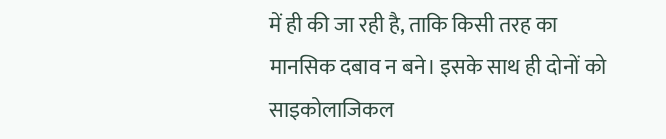में ही की जा रही है, ताकि किसी तरह का मानसिक दबाव न बने। इसके साथ ही दोनों को साइकोलाजिकल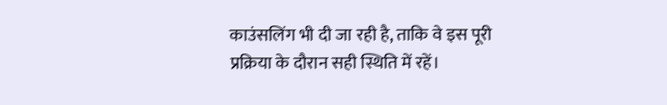काउंसलिंग भी दी जा रही है, ताकि वे इस पूरी प्रक्रिया के दौरान सही स्थिति में रहें।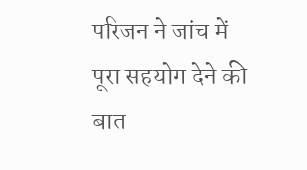परिजन ने जांच में पूरा सहयोग देने की बात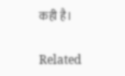कही है।

Related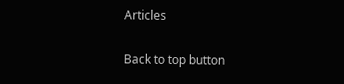Articles

Back to top button